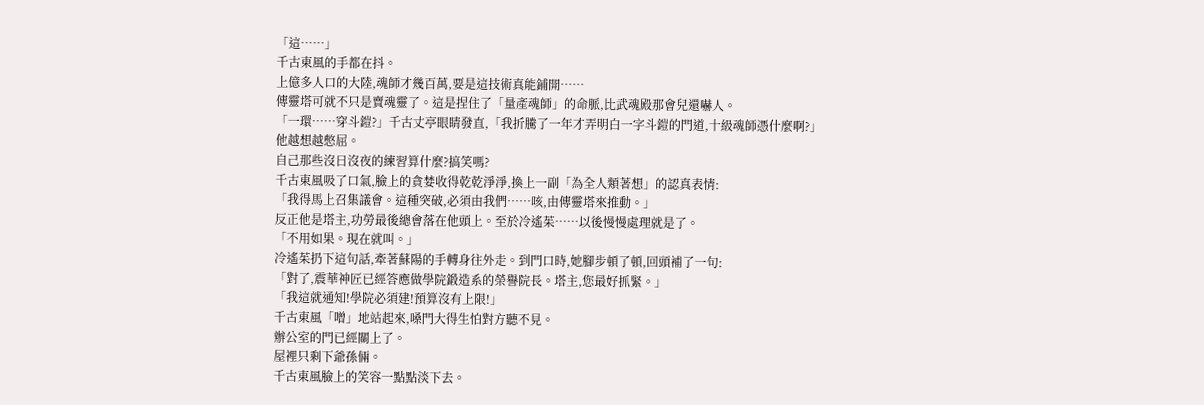「這……」
千古東風的手都在抖。
上億多人口的大陸,魂師才幾百萬,要是這技術真能鋪開……
傳靈塔可就不只是賣魂靈了。這是捏住了「量產魂師」的命脈,比武魂殿那會兒還嚇人。
「一環……穿斗鎧?」千古丈亭眼睛發直,「我折騰了一年才弄明白一字斗鎧的門道,十級魂師憑什麼啊?」
他越想越憋屈。
自己那些沒日沒夜的練習算什麼?搞笑嗎?
千古東風吸了口氣,臉上的貪婪收得乾乾淨淨,換上一副「為全人類著想」的認真表情:
「我得馬上召集議會。這種突破,必須由我們……咳,由傳靈塔來推動。」
反正他是塔主,功勞最後總會落在他頭上。至於冷遙茱……以後慢慢處理就是了。
「不用如果。現在就叫。」
冷遙茱扔下這句話,牽著蘇陽的手轉身往外走。到門口時,她腳步頓了頓,回頭補了一句:
「對了,震華神匠已經答應做學院鍛造系的榮譽院長。塔主,您最好抓緊。」
「我這就通知!學院必須建!預算沒有上限!」
千古東風「噌」地站起來,嗓門大得生怕對方聽不見。
辦公室的門已經關上了。
屋裡只剩下爺孫倆。
千古東風臉上的笑容一點點淡下去。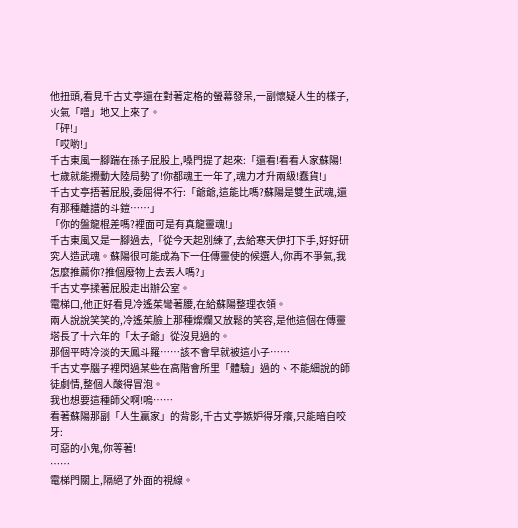他扭頭,看見千古丈亭還在對著定格的螢幕發呆,一副懷疑人生的樣子,火氣「噌」地又上來了。
「砰!」
「哎喲!」
千古東風一腳踹在孫子屁股上,嗓門提了起來:「還看!看看人家蘇陽!七歲就能攪動大陸局勢了!你都魂王一年了,魂力才升兩級!蠢貨!」
千古丈亭捂著屁股,委屈得不行:「爺爺,這能比嗎?蘇陽是雙生武魂,還有那種離譜的斗鎧……」
「你的盤龍棍差嗎?裡面可是有真龍靈魂!」
千古東風又是一腳過去,「從今天起別練了,去給寒天伊打下手,好好研究人造武魂。蘇陽很可能成為下一任傳靈使的候選人,你再不爭氣,我怎麼推薦你?推個廢物上去丟人嗎?」
千古丈亭揉著屁股走出辦公室。
電梯口,他正好看見冷遙茱彎著腰,在給蘇陽整理衣領。
兩人說說笑笑的,冷遙茱臉上那種燦爛又放鬆的笑容,是他這個在傳靈塔長了十六年的「太子爺」從沒見過的。
那個平時冷淡的天鳳斗羅……該不會早就被這小子……
千古丈亭腦子裡閃過某些在高階會所里「體驗」過的、不能細說的師徒劇情,整個人酸得冒泡。
我也想要這種師父啊!嗚……
看著蘇陽那副「人生贏家」的背影,千古丈亭嫉妒得牙癢,只能暗自咬牙:
可惡的小鬼,你等著!
……
電梯門關上,隔絕了外面的視線。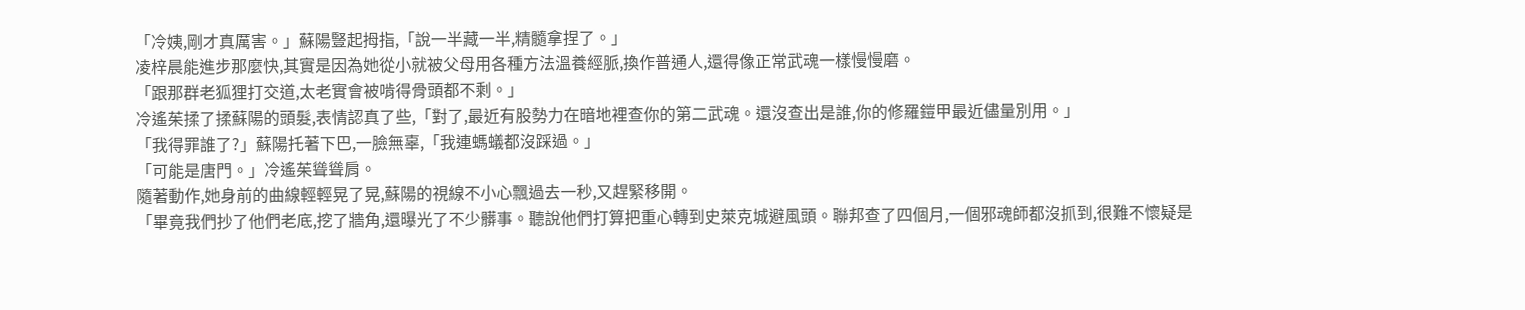「冷姨,剛才真厲害。」蘇陽豎起拇指,「說一半藏一半,精髓拿捏了。」
凌梓晨能進步那麼快,其實是因為她從小就被父母用各種方法溫養經脈,換作普通人,還得像正常武魂一樣慢慢磨。
「跟那群老狐狸打交道,太老實會被啃得骨頭都不剩。」
冷遙茱揉了揉蘇陽的頭髮,表情認真了些,「對了,最近有股勢力在暗地裡查你的第二武魂。還沒查出是誰,你的修羅鎧甲最近儘量別用。」
「我得罪誰了?」蘇陽托著下巴,一臉無辜,「我連螞蟻都沒踩過。」
「可能是唐門。」冷遙茱聳聳肩。
隨著動作,她身前的曲線輕輕晃了晃,蘇陽的視線不小心飄過去一秒,又趕緊移開。
「畢竟我們抄了他們老底,挖了牆角,還曝光了不少髒事。聽說他們打算把重心轉到史萊克城避風頭。聯邦查了四個月,一個邪魂師都沒抓到,很難不懷疑是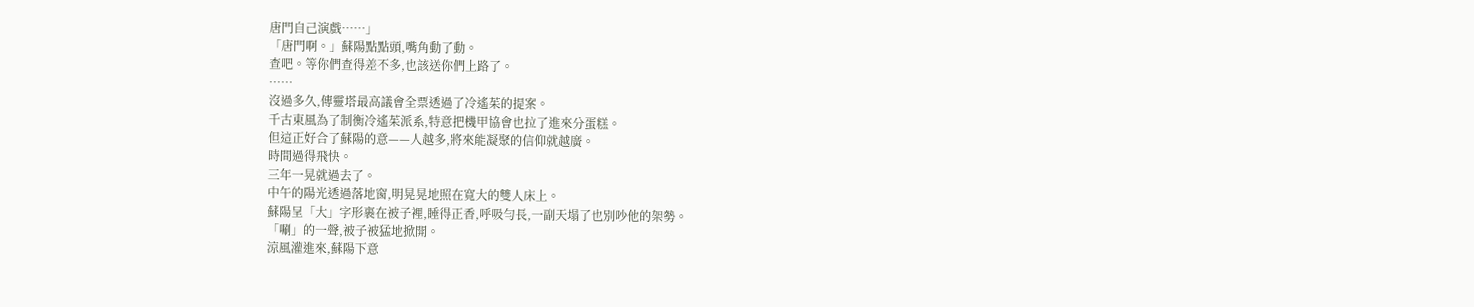唐門自己演戲……」
「唐門啊。」蘇陽點點頭,嘴角動了動。
查吧。等你們查得差不多,也該送你們上路了。
……
沒過多久,傳靈塔最高議會全票透過了冷遙茱的提案。
千古東風為了制衡冷遙茱派系,特意把機甲協會也拉了進來分蛋糕。
但這正好合了蘇陽的意——人越多,將來能凝聚的信仰就越廣。
時間過得飛快。
三年一晃就過去了。
中午的陽光透過落地窗,明晃晃地照在寬大的雙人床上。
蘇陽呈「大」字形裹在被子裡,睡得正香,呼吸勻長,一副天塌了也別吵他的架勢。
「唰」的一聲,被子被猛地掀開。
涼風灌進來,蘇陽下意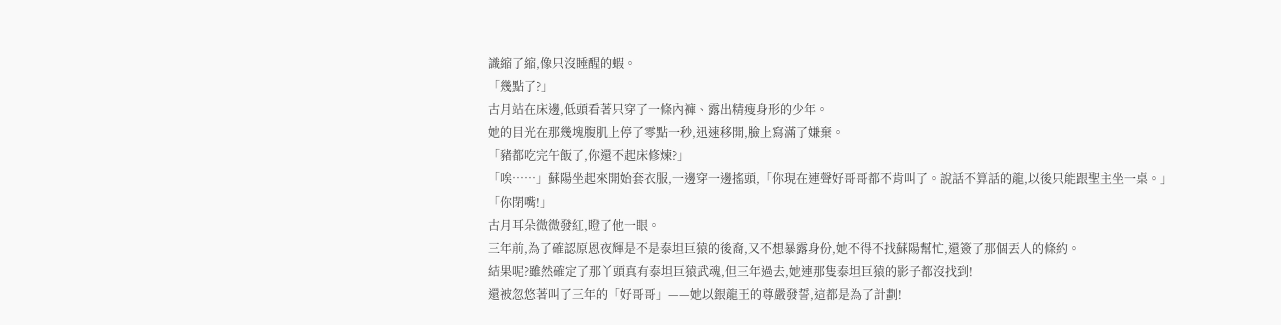識縮了縮,像只沒睡醒的蝦。
「幾點了?」
古月站在床邊,低頭看著只穿了一條內褲、露出精瘦身形的少年。
她的目光在那幾塊腹肌上停了零點一秒,迅速移開,臉上寫滿了嫌棄。
「豬都吃完午飯了,你還不起床修煉?」
「唉……」蘇陽坐起來開始套衣服,一邊穿一邊搖頭,「你現在連聲好哥哥都不肯叫了。說話不算話的龍,以後只能跟聖主坐一桌。」
「你閉嘴!」
古月耳朵微微發紅,瞪了他一眼。
三年前,為了確認原恩夜輝是不是泰坦巨猿的後裔,又不想暴露身份,她不得不找蘇陽幫忙,還簽了那個丟人的條約。
結果呢?雖然確定了那丫頭真有泰坦巨猿武魂,但三年過去,她連那隻泰坦巨猿的影子都沒找到!
還被忽悠著叫了三年的「好哥哥」——她以銀龍王的尊嚴發誓,這都是為了計劃!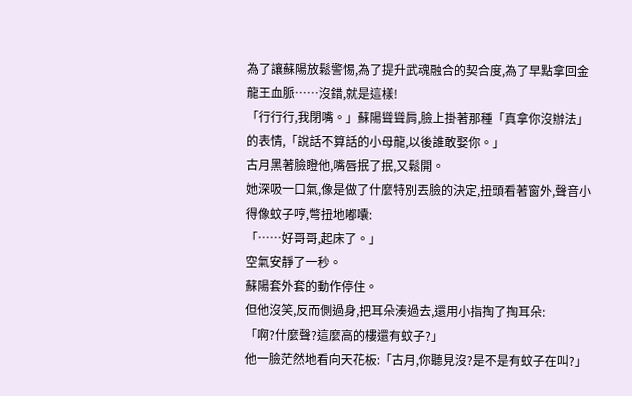為了讓蘇陽放鬆警惕,為了提升武魂融合的契合度,為了早點拿回金龍王血脈……沒錯,就是這樣!
「行行行,我閉嘴。」蘇陽聳聳肩,臉上掛著那種「真拿你沒辦法」的表情,「說話不算話的小母龍,以後誰敢娶你。」
古月黑著臉瞪他,嘴唇抿了抿,又鬆開。
她深吸一口氣,像是做了什麼特別丟臉的決定,扭頭看著窗外,聲音小得像蚊子哼,彆扭地嘟囔:
「……好哥哥,起床了。」
空氣安靜了一秒。
蘇陽套外套的動作停住。
但他沒笑,反而側過身,把耳朵湊過去,還用小指掏了掏耳朵:
「啊?什麼聲?這麼高的樓還有蚊子?」
他一臉茫然地看向天花板:「古月,你聽見沒?是不是有蚊子在叫?」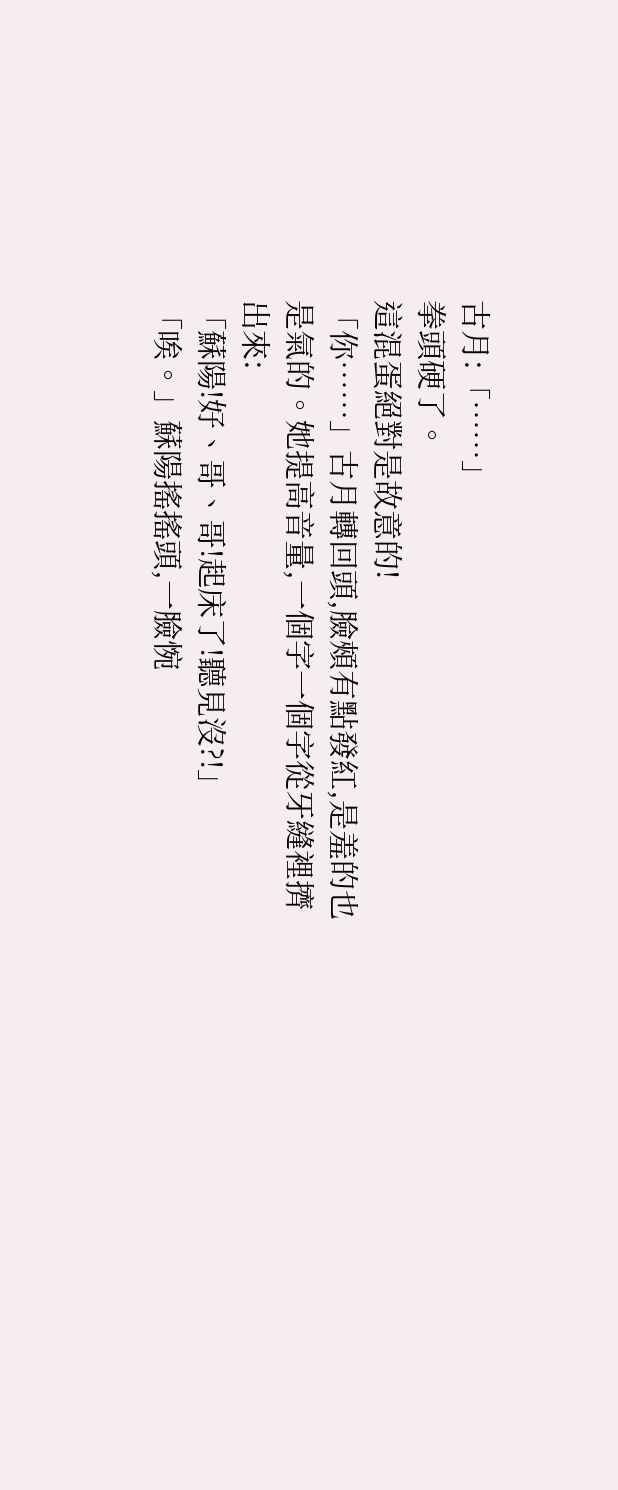古月:「……」
拳頭硬了。
這混蛋絕對是故意的!
「你……」古月轉回頭,臉頰有點發紅,是羞的也是氣的。她提高音量,一個字一個字從牙縫裡擠出來:
「蘇陽!好、哥、哥!起床了!聽見沒?!」
「唉。」蘇陽搖搖頭,一臉惋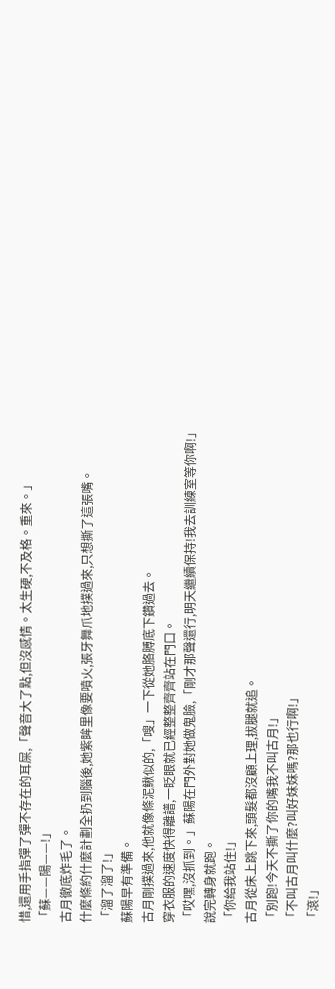惜,還用手指彈了彈不存在的耳屎,「聲音大了點,但沒感情。太生硬,不及格。重來。」
「蘇——陽——!」
古月徹底炸毛了。
什麼條約什麼計劃全扔到腦後,她紫眸里像要噴火,張牙舞爪地撲過來,只想撕了這張嘴。
「溜了溜了!」
蘇陽早有準備。
古月剛撲過來,他就像條泥鰍似的,「嗖」一下從她胳膊底下鑽過去。
穿衣服的速度快得離譜,一眨眼就已經整整齊齊站在門口。
「哎嘿,沒抓到。」蘇陽在門外對她做鬼臉,「剛才那聲還行,明天繼續保持!我去訓練室等你啊!」
說完轉身就跑。
「你給我站住!」
古月從床上跳下來,頭髮都沒顧上理,拔腿就追。
「別跑!今天不撕了你的嘴我不叫古月!」
「不叫古月叫什麼?叫好妹妹嗎?那也行啊!」
「滾!」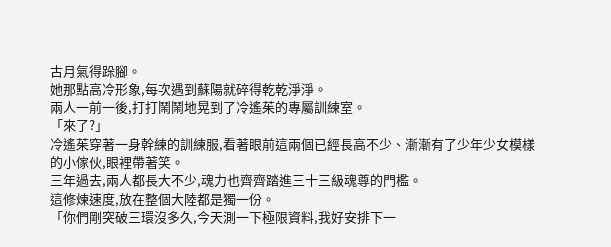古月氣得跺腳。
她那點高冷形象,每次遇到蘇陽就碎得乾乾淨淨。
兩人一前一後,打打鬧鬧地晃到了冷遙茱的專屬訓練室。
「來了?」
冷遙茱穿著一身幹練的訓練服,看著眼前這兩個已經長高不少、漸漸有了少年少女模樣的小傢伙,眼裡帶著笑。
三年過去,兩人都長大不少,魂力也齊齊踏進三十三級魂尊的門檻。
這修煉速度,放在整個大陸都是獨一份。
「你們剛突破三環沒多久,今天測一下極限資料,我好安排下一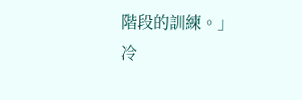階段的訓練。」
冷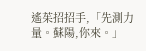遙茱招招手,「先測力量。蘇陽,你來。」